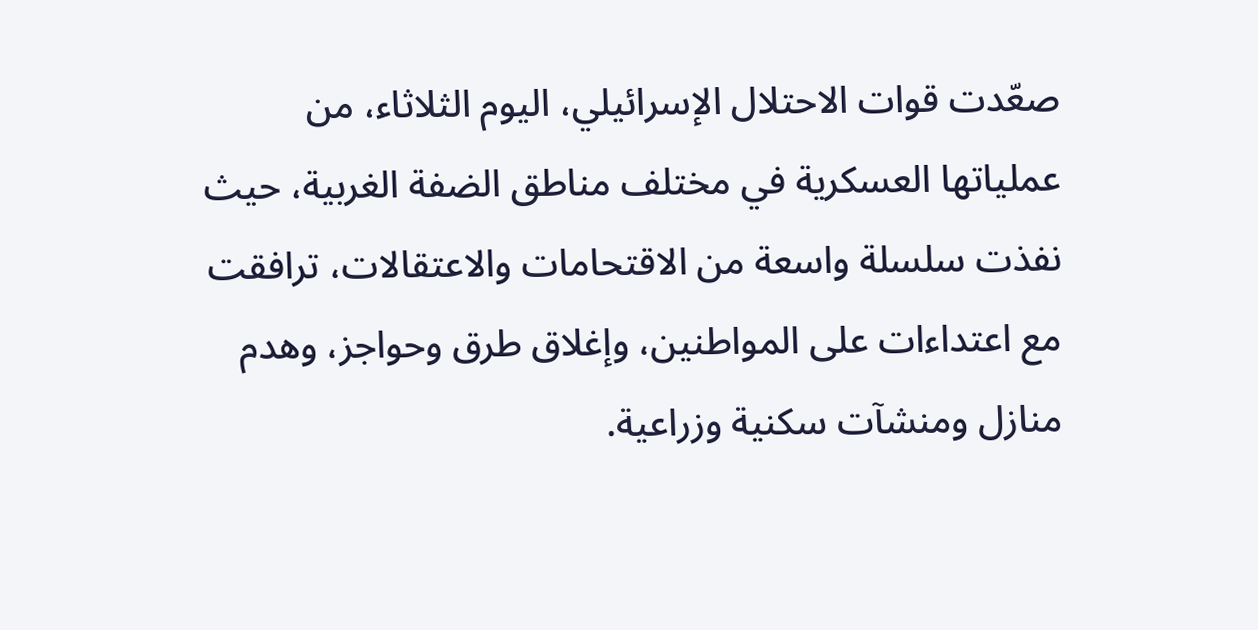صعّدت قوات الاحتلال الإسرائيلي، اليوم الثلاثاء، من عملياتها العسكرية في مختلف مناطق الضفة الغربية، حيث نفذت سلسلة واسعة من الاقتحامات والاعتقالات، ترافقت مع اعتداءات على المواطنين، وإغلاق طرق وحواجز، وهدم منازل ومنشآت سكنية وزراعية.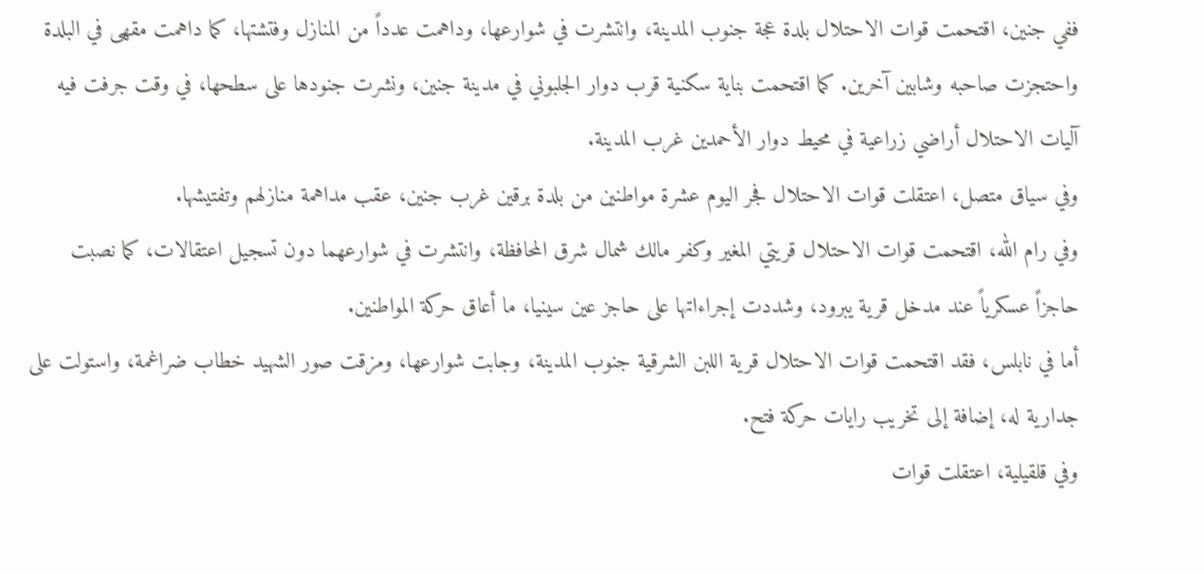ففي جنين، اقتحمت قوات الاحتلال بلدة عجة جنوب المدينة، وانتشرت في شوارعها، وداهمت عدداً من المنازل وفتشتها، كما داهمت مقهى في البلدة واحتجزت صاحبه وشابين آخرين. كما اقتحمت بناية سكنية قرب دوار الجلبوني في مدينة جنين، ونشرت جنودها على سطحها، في وقت جرفت فيه آليات الاحتلال أراضي زراعية في محيط دوار الأحمدين غرب المدينة.
وفي سياق متصل، اعتقلت قوات الاحتلال فجر اليوم عشرة مواطنين من بلدة برقين غرب جنين، عقب مداهمة منازلهم وتفتيشها.
وفي رام الله، اقتحمت قوات الاحتلال قريتي المغير وكفر مالك شمال شرق المحافظة، وانتشرت في شوارعهما دون تسجيل اعتقالات، كما نصبت حاجزاً عسكرياً عند مدخل قرية يبرود، وشددت إجراءاتها على حاجز عين سينيا، ما أعاق حركة المواطنين.
أما في نابلس، فقد اقتحمت قوات الاحتلال قرية اللبن الشرقية جنوب المدينة، وجابت شوارعها، ومزقت صور الشهيد خطاب ضراغمة، واستولت على جدارية له، إضافة إلى تخريب رايات حركة فتح.
وفي قلقيلية، اعتقلت قوات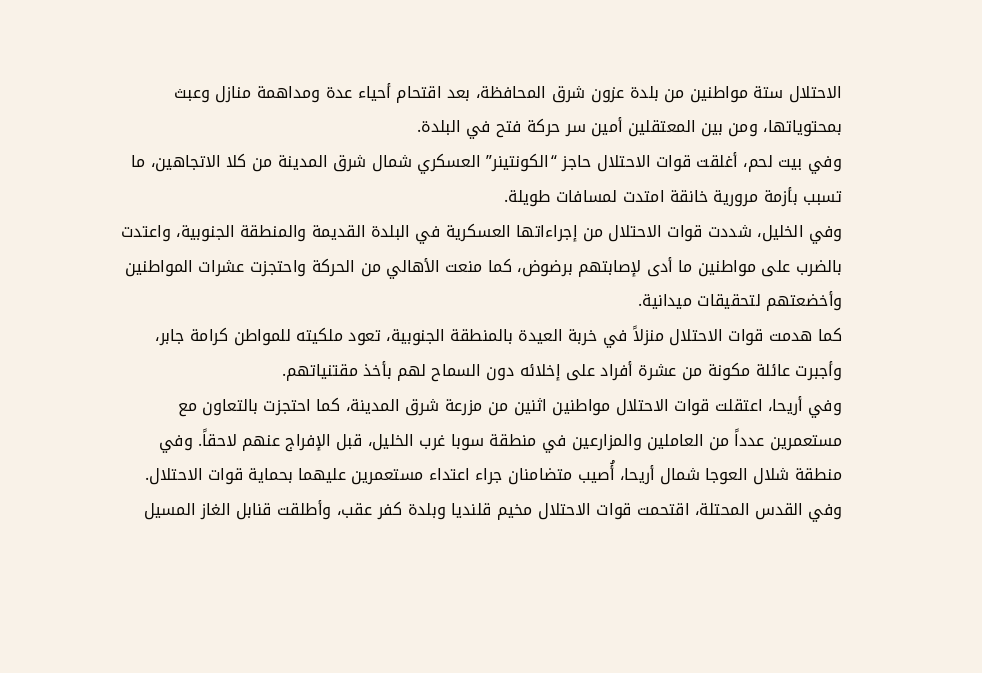الاحتلال ستة مواطنين من بلدة عزون شرق المحافظة، بعد اقتحام أحياء عدة ومداهمة منازل وعبث بمحتوياتها، ومن بين المعتقلين أمين سر حركة فتح في البلدة.
وفي بيت لحم، أغلقت قوات الاحتلال حاجز “الكونتينر” العسكري شمال شرق المدينة من كلا الاتجاهين، ما تسبب بأزمة مرورية خانقة امتدت لمسافات طويلة.
وفي الخليل، شددت قوات الاحتلال من إجراءاتها العسكرية في البلدة القديمة والمنطقة الجنوبية، واعتدت بالضرب على مواطنين ما أدى لإصابتهم برضوض، كما منعت الأهالي من الحركة واحتجزت عشرات المواطنين وأخضعتهم لتحقيقات ميدانية.
كما هدمت قوات الاحتلال منزلاً في خربة العيدة بالمنطقة الجنوبية، تعود ملكيته للمواطن كرامة جابر، وأجبرت عائلة مكونة من عشرة أفراد على إخلائه دون السماح لهم بأخذ مقتنياتهم.
وفي أريحا، اعتقلت قوات الاحتلال مواطنين اثنين من مزرعة شرق المدينة، كما احتجزت بالتعاون مع مستعمرين عدداً من العاملين والمزارعين في منطقة سوبا غرب الخليل، قبل الإفراج عنهم لاحقاً. وفي منطقة شلال العوجا شمال أريحا، أُصيب متضامنان جراء اعتداء مستعمرين عليهما بحماية قوات الاحتلال.
وفي القدس المحتلة، اقتحمت قوات الاحتلال مخيم قلنديا وبلدة كفر عقب، وأطلقت قنابل الغاز المسيل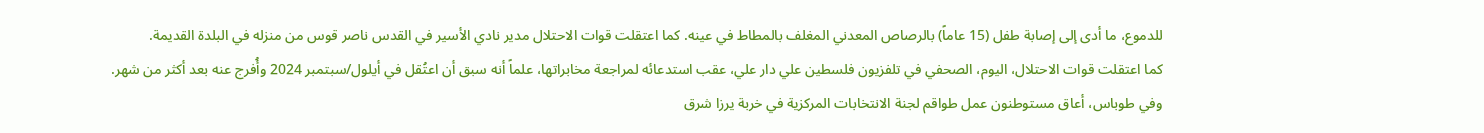للدموع، ما أدى إلى إصابة طفل (15 عاماً) بالرصاص المعدني المغلف بالمطاط في عينه. كما اعتقلت قوات الاحتلال مدير نادي الأسير في القدس ناصر قوس من منزله في البلدة القديمة.
كما اعتقلت قوات الاحتلال، اليوم، الصحفي في تلفزيون فلسطين علي دار علي، عقب استدعائه لمراجعة مخابراتها، علماً أنه سبق أن اعتُقل في أيلول/سبتمبر 2024 وأُفرج عنه بعد أكثر من شهر.
وفي طوباس، أعاق مستوطنون عمل طواقم لجنة الانتخابات المركزية في خربة يرزا شرق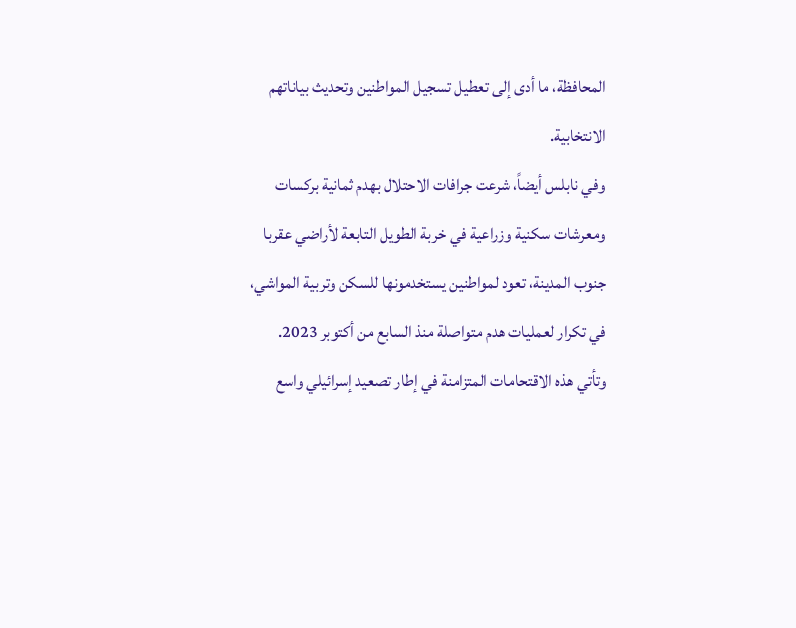المحافظة، ما أدى إلى تعطيل تسجيل المواطنين وتحديث بياناتهم الانتخابية.
وفي نابلس أيضاً، شرعت جرافات الاحتلال بهدم ثمانية بركسات ومعرشات سكنية وزراعية في خربة الطويل التابعة لأراضي عقربا جنوب المدينة، تعود لمواطنين يستخدمونها للسكن وتربية المواشي، في تكرار لعمليات هدم متواصلة منذ السابع من أكتوبر 2023.
وتأتي هذه الاقتحامات المتزامنة في إطار تصعيد إسرائيلي واسع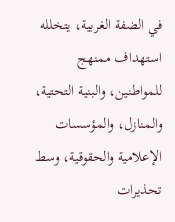في الضفة الغربية، يتخلله استهداف ممنهج للمواطنين، والبنية التحتية، والمنازل، والمؤسسات الإعلامية والحقوقية، وسط تحذيرات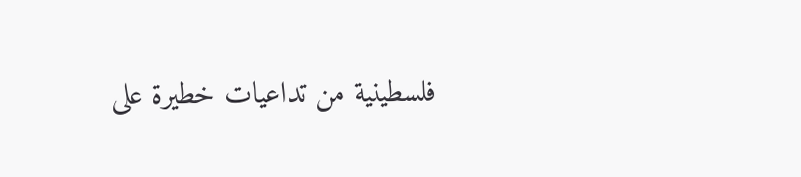فلسطينية من تداعيات خطيرة على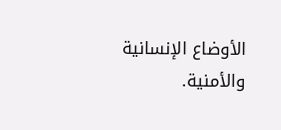الأوضاع الإنسانية والأمنية.